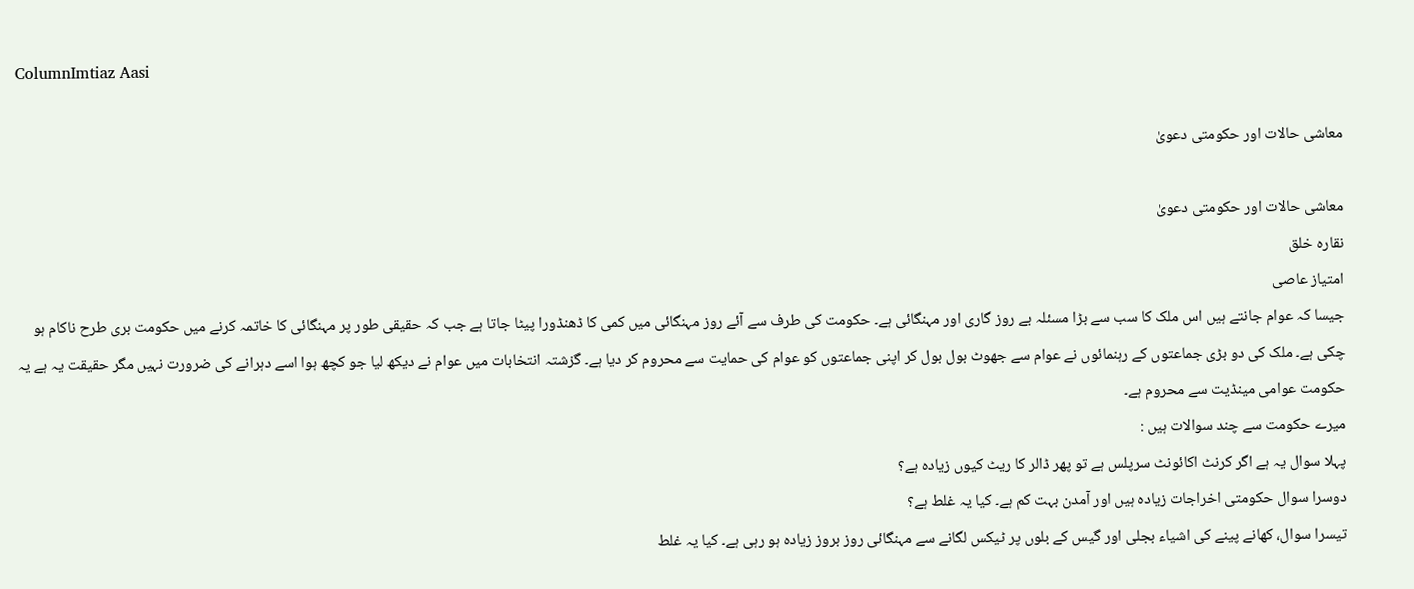ColumnImtiaz Aasi

معاشی حالات اور حکومتی دعویٰ

معاشی حالات اور حکومتی دعویٰ
نقارہ خلق
امتیاز عاصی
جیسا کہ عوام جانتے ہیں اس ملک کا سب سے بڑا مسئلہ بے روز گاری اور مہنگائی ہے۔ حکومت کی طرف سے آئے روز مہنگائی میں کمی کا ڈھنڈورا پیٹا جاتا ہے جب کہ حقیقی طور پر مہنگائی کا خاتمہ کرنے میں حکومت بری طرح ناکام ہو چکی ہے۔ ملک کی دو بڑی جماعتوں کے رہنمائوں نے عوام سے جھوٹ بول بول کر اپنی جماعتوں کو عوام کی حمایت سے محروم کر دیا ہے۔ گزشتہ انتخابات میں عوام نے دیکھ لیا جو کچھ ہوا اسے دہرانے کی ضرورت نہیں مگر حقیقت یہ ہے یہ حکومت عوامی مینڈیت سے محروم ہے۔
میرے حکومت سے چند سوالات ہیں :
پہلا سوال یہ ہے اگر کرنٹ اکائونٹ سرپلس ہے تو پھر ڈالر کا ریٹ کیوں زیادہ ہے؟
دوسرا سوال حکومتی اخراجات زیادہ ہیں اور آمدن بہت کم ہے۔ کیا یہ غلط ہے؟
تیسرا سوال، کھانے پینے کی اشیاء بجلی اور گیس کے بلوں پر ٹیکس لگانے سے مہنگائی روز بروز زیادہ ہو رہی ہے۔ کیا یہ غلط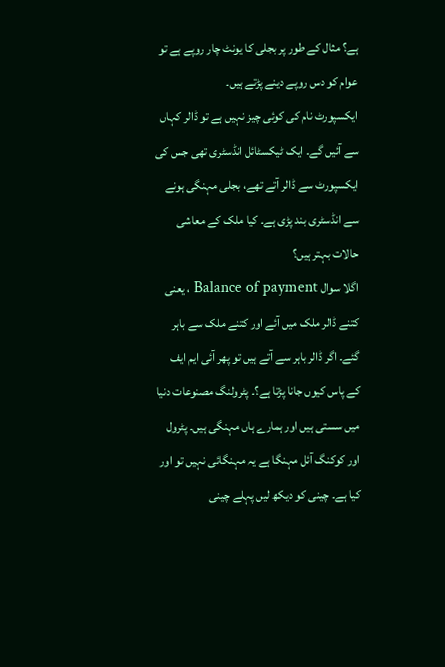ہے؟ مثال کے طور پر بجلی کا یونٹ چار روپے ہے تو عوام کو دس روپے دینے پڑتے ہیں۔
ایکسپورٹ نام کی کوئی چیز نہیں ہے تو ڈالر کہاں سے آئیں گے۔ ایک ٹیکسٹائل انڈسٹری تھی جس کی ایکسپورٹ سے ڈالر آتے تھے، بجلی مہنگی ہونے سے انڈسٹری بند پڑی ہے۔ کیا ملک کے معاشی حالات بہتر ہیں؟
اگلا سوال Balance of payment ، یعنی کتنے ڈالر ملک میں آئے اور کتنے ملک سے باہر گئے۔ اگر ڈالر باہر سے آتے ہیں تو پھر آئی ایم ایف کے پاس کیوں جانا پڑتا ہے؟۔ پٹرولنگ مصنوعات دنیا میں سستی ہیں اور ہمارے ہاں مہنگی ہیں۔ پٹرول اور کوکنگ آئل مہنگا ہے یہ مہنگائی نہیں تو اور کیا ہے۔ چینی کو دیکھ لیں پہلے چینی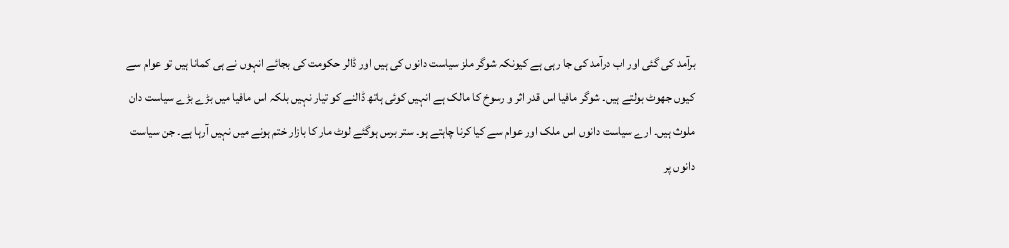برآمد کی گئی اور اب درآمد کی جا رہی ہے کیونکہ شوگر ملز سیاست دانوں کی ہیں اور ڈالر حکومت کی بجائے انہوں نے ہی کمانا ہیں تو عوام سے کیوں جھوٹ بولتے ہیں۔ شوگر مافیا اس قدر اثر و رسوخ کا مالک ہے انہیں کوئی ہاتھ ڈالنے کو تیار نہیں بلکہ اس مافیا میں بڑے بڑے سیاست دان ملوث ہیں۔ ارے سیاست دانوں اس ملک اور عوام سے کیا کرنا چاہتے ہو۔ ستر برس ہوگئے لوٹ مار کا بازار ختم ہونے میں نہیں آرہا ہے۔ جن سیاست دانوں پر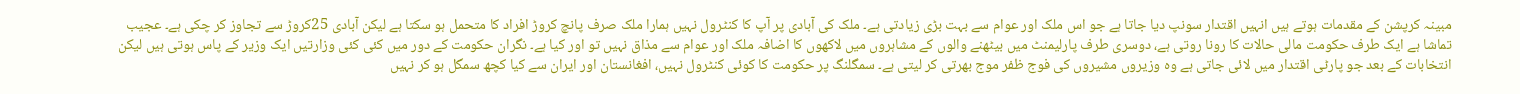مبینہ کرپشن کے مقدمات ہوتے ہیں انہیں اقتدار سونپ دیا جاتا ہے جو اس ملک اور عوام سے بہت بڑی زیادتی ہے۔ ملک کی آبادی پر آپ کا کنٹرول نہیں ہمارا ملک صرف پانچ کروڑ افراد کا متحمل ہو سکتا ہے لیکن آبادی 25کروڑ سے تجاوز کر چکی ہے۔ عجیب تماشا ہے ایک طرف حکومت مالی حالات کا رونا روتی ہے، دوسری طرف پارلیمنٹ میں بیٹھنے والوں کے مشاہروں میں لاکھوں کا اضافہ ملک اور عوام سے مذاق نہیں تو اور کیا ہے۔ نگران حکومت کے دور میں کئی کئی وزارتیں ایک وزیر کے پاس ہوتی ہیں لیکن انتخابات کے بعد جو پارٹی اقتدار میں لائی جاتی ہے وہ وزیروں مشیروں کی فوج ظفر موج بھرتی کر لیتی ہے۔ سمگلنگ پر حکومت کا کوئی کنٹرول نہیں، افغانستان اور ایران سے کیا کچھ سمگل ہو کر نہیں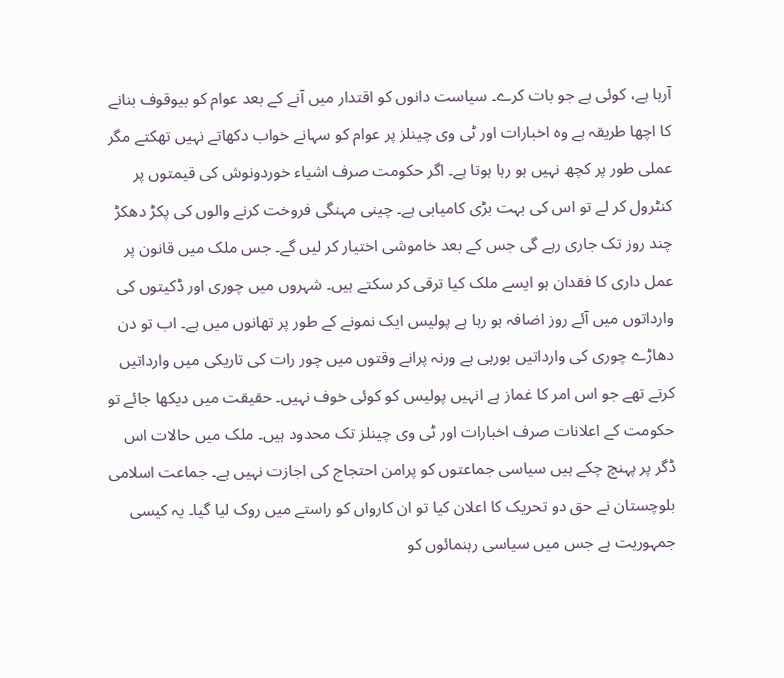آرہا ہے، کوئی ہے جو بات کرے۔ سیاست دانوں کو اقتدار میں آنے کے بعد عوام کو بیوقوف بنانے کا اچھا طریقہ ہے وہ اخبارات اور ٹی وی چینلز پر عوام کو سہانے خواب دکھاتے نہیں تھکتے مگر عملی طور پر کچھ نہیں ہو رہا ہوتا ہے۔ اگر حکومت صرف اشیاء خوردونوش کی قیمتوں پر کنٹرول کر لے تو اس کی بہت بڑی کامیابی ہے۔ چینی مہنگی فروخت کرنے والوں کی پکڑ دھکڑ چند روز تک جاری رہے گی جس کے بعد خاموشی اختیار کر لیں گے۔ جس ملک میں قانون پر عمل داری کا فقدان ہو ایسے ملک کیا ترقی کر سکتے ہیں۔ شہروں میں چوری اور ڈکیتوں کی وارداتوں میں آئے روز اضافہ ہو رہا ہے پولیس ایک نمونے کے طور پر تھانوں میں ہے۔ اب تو دن دھاڑے چوری کی وارداتیں ہورہی ہے ورنہ پرانے وقتوں میں چور رات کی تاریکی میں وارداتیں کرتے تھے جو اس امر کا غماز ہے انہیں پولیس کو کوئی خوف نہیں۔ حقیقت میں دیکھا جائے تو حکومت کے اعلانات صرف اخبارات اور ٹی وی چینلز تک محدود ہیں۔ ملک میں حالات اس ڈگر پر پہنچ چکے ہیں سیاسی جماعتوں کو پرامن احتجاج کی اجازت نہیں ہے۔ جماعت اسلامی بلوچستان نے حق دو تحریک کا اعلان کیا تو ان کارواں کو راستے میں روک لیا گیا۔ یہ کیسی جمہوریت ہے جس میں سیاسی رہنمائوں کو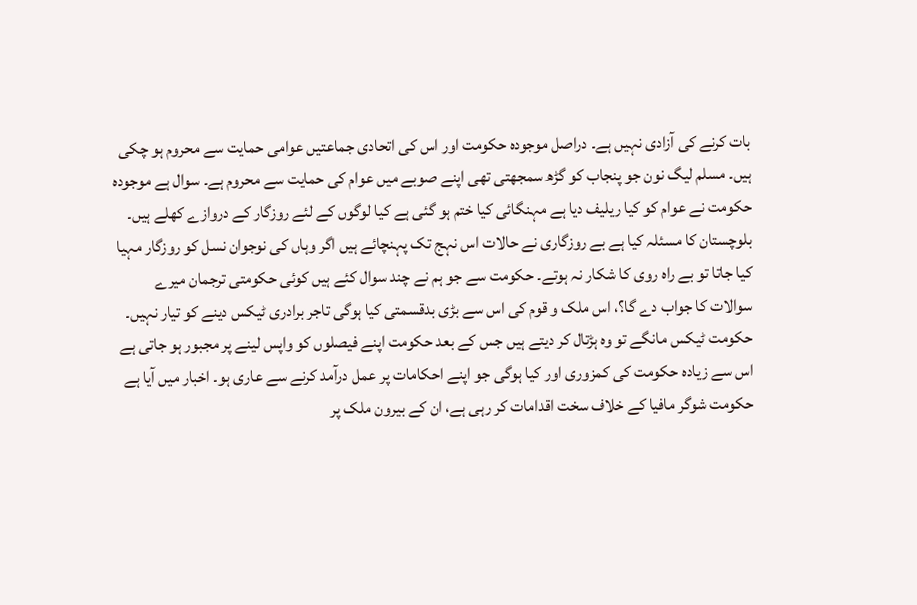بات کرنے کی آزادی نہیں ہے۔ دراصل موجودہ حکومت اور اس کی اتحادی جماعتیں عوامی حمایت سے محروم ہو چکی ہیں۔ مسلم لیگ نون جو پنجاب کو گڑھ سمجھتی تھی اپنے صوبے میں عوام کی حمایت سے محروم ہے۔ سوال ہے موجودہ حکومت نے عوام کو کیا ریلیف دیا ہے مہنگائی کیا ختم ہو گئی ہے کیا لوگوں کے لئے روزگار کے دروازے کھلے ہیں۔ بلوچستان کا مسئلہ کیا ہے بے روزگاری نے حالات اس نہج تک پہنچائے ہیں اگر وہاں کی نوجوان نسل کو روزگار مہیا کیا جاتا تو بے راہ روی کا شکار نہ ہوتے۔ حکومت سے جو ہم نے چند سوال کئے ہیں کوئی حکومتی ترجمان میرے سوالات کا جواب دے گا؟، اس ملک و قوم کی اس سے بڑی بدقسمتی کیا ہوگی تاجر برادری ٹیکس دینے کو تیار نہیں۔ حکومت ٹیکس مانگے تو وہ ہڑتال کر دیتے ہیں جس کے بعد حکومت اپنے فیصلوں کو واپس لینے پر مجبور ہو جاتی ہے اس سے زیادہ حکومت کی کمزوری اور کیا ہوگی جو اپنے احکامات پر عمل درآمد کرنے سے عاری ہو۔ اخبار میں آیا ہے حکومت شوگر مافیا کے خلاف سخت اقدامات کر رہی ہے، ان کے بیرون ملک پر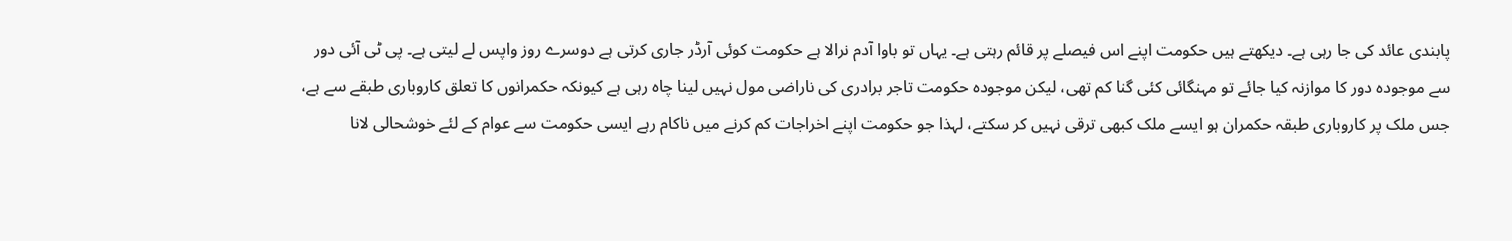پابندی عائد کی جا رہی ہے۔ دیکھتے ہیں حکومت اپنے اس فیصلے پر قائم رہتی ہے۔ یہاں تو باوا آدم نرالا ہے حکومت کوئی آرڈر جاری کرتی ہے دوسرے روز واپس لے لیتی ہے۔ پی ٹی آئی دور سے موجودہ دور کا موازنہ کیا جائے تو مہنگائی کئی گنا کم تھی، لیکن موجودہ حکومت تاجر برادری کی ناراضی مول نہیں لینا چاہ رہی ہے کیونکہ حکمرانوں کا تعلق کاروباری طبقے سے ہے، جس ملک پر کاروباری طبقہ حکمران ہو ایسے ملک کبھی ترقی نہیں کر سکتے، لہذا جو حکومت اپنے اخراجات کم کرنے میں ناکام رہے ایسی حکومت سے عوام کے لئے خوشحالی لانا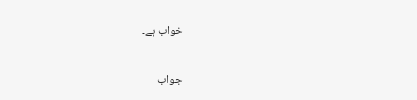خواب ہے۔

جواب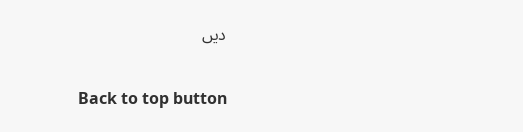دیں

Back to top button